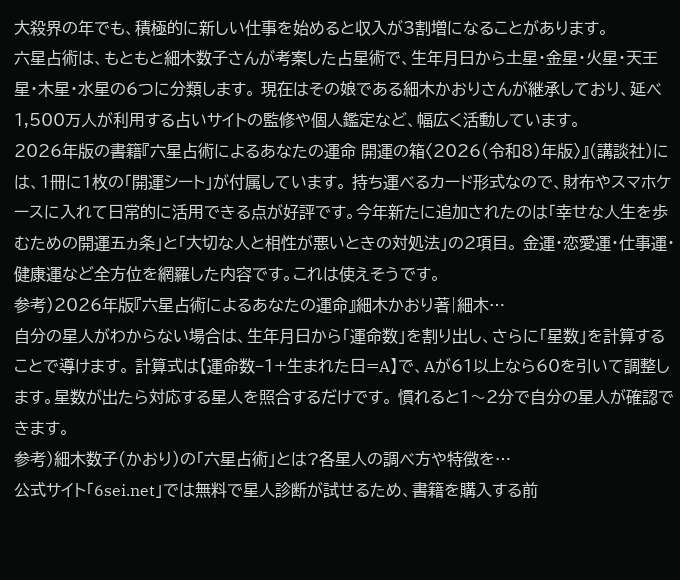大殺界の年でも、積極的に新しい仕事を始めると収入が3割増になることがあります。
六星占術は、もともと細木数子さんが考案した占星術で、生年月日から土星・金星・火星・天王星・木星・水星の6つに分類します。 現在はその娘である細木かおりさんが継承しており、延べ1,500万人が利用する占いサイトの監修や個人鑑定など、幅広く活動しています。
2026年版の書籍『六星占術によるあなたの運命 開運の箱〈2026(令和8)年版〉』(講談社)には、1冊に1枚の「開運シート」が付属しています。 持ち運べるカード形式なので、財布やスマホケースに入れて日常的に活用できる点が好評です。今年新たに追加されたのは「幸せな人生を歩むための開運五ヵ条」と「大切な人と相性が悪いときの対処法」の2項目。 金運・恋愛運・仕事運・健康運など全方位を網羅した内容です。これは使えそうです。
参考)2026年版『六星占術によるあなたの運命』細木かおり著|細木…
自分の星人がわからない場合は、生年月日から「運命数」を割り出し、さらに「星数」を計算することで導けます。 計算式は【運命数−1+生まれた日=A】で、Aが61以上なら60を引いて調整します。星数が出たら対応する星人を照合するだけです。 慣れると1〜2分で自分の星人が確認できます。
参考)細木数子(かおり)の「六星占術」とは?各星人の調べ方や特徴を…
公式サイト「6sei.net」では無料で星人診断が試せるため、書籍を購入する前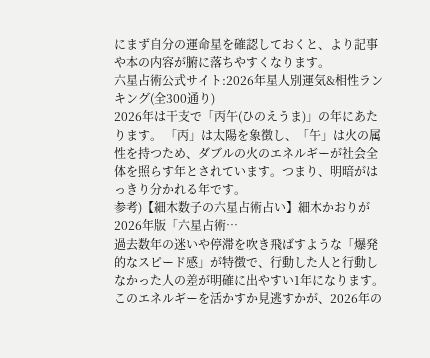にまず自分の運命星を確認しておくと、より記事や本の内容が腑に落ちやすくなります。
六星占術公式サイト:2026年星人別運気&相性ランキング(全300通り)
2026年は干支で「丙午(ひのえうま)」の年にあたります。 「丙」は太陽を象徴し、「午」は火の属性を持つため、ダブルの火のエネルギーが社会全体を照らす年とされています。つまり、明暗がはっきり分かれる年です。
参考)【細木数子の六星占術占い】細木かおりが2026年版「六星占術…
過去数年の迷いや停滞を吹き飛ばすような「爆発的なスピード感」が特徴で、行動した人と行動しなかった人の差が明確に出やすい1年になります。 このエネルギーを活かすか見逃すかが、2026年の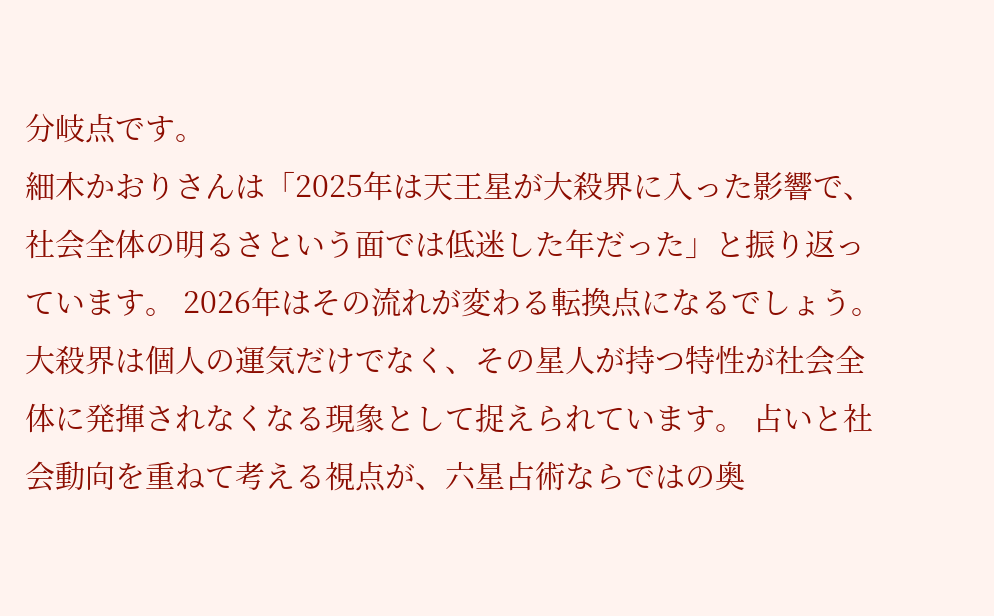分岐点です。
細木かおりさんは「2025年は天王星が大殺界に入った影響で、社会全体の明るさという面では低迷した年だった」と振り返っています。 2026年はその流れが変わる転換点になるでしょう。大殺界は個人の運気だけでなく、その星人が持つ特性が社会全体に発揮されなくなる現象として捉えられています。 占いと社会動向を重ねて考える視点が、六星占術ならではの奥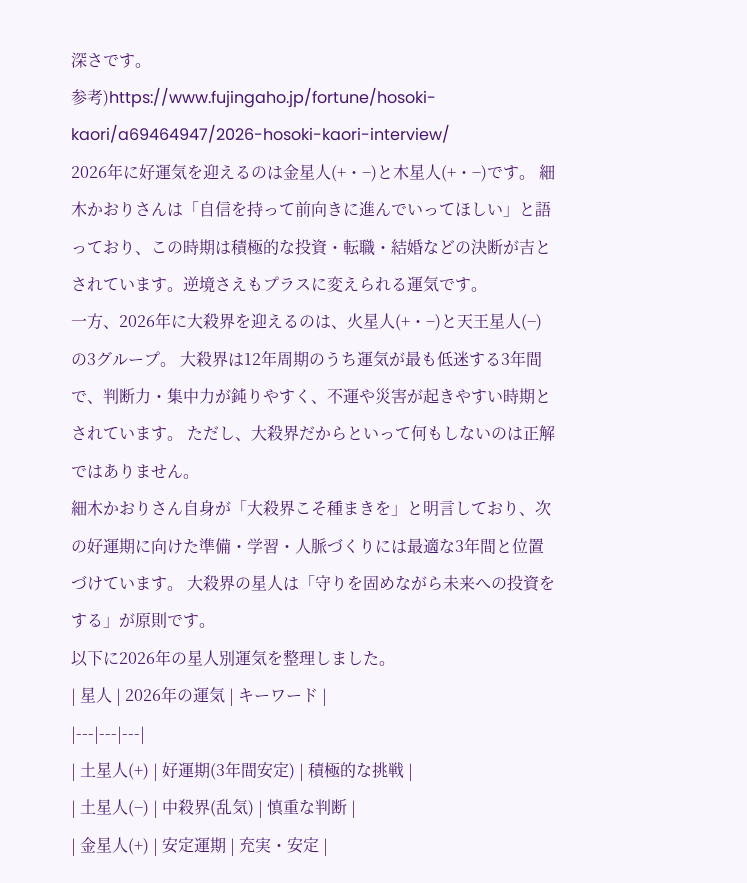深さです。
参考)https://www.fujingaho.jp/fortune/hosoki-kaori/a69464947/2026-hosoki-kaori-interview/
2026年に好運気を迎えるのは金星人(+・−)と木星人(+・−)です。 細木かおりさんは「自信を持って前向きに進んでいってほしい」と語っており、この時期は積極的な投資・転職・結婚などの決断が吉とされています。逆境さえもプラスに変えられる運気です。
一方、2026年に大殺界を迎えるのは、火星人(+・−)と天王星人(−)の3グループ。 大殺界は12年周期のうち運気が最も低迷する3年間で、判断力・集中力が鈍りやすく、不運や災害が起きやすい時期とされています。 ただし、大殺界だからといって何もしないのは正解ではありません。
細木かおりさん自身が「大殺界こそ種まきを」と明言しており、次の好運期に向けた準備・学習・人脈づくりには最適な3年間と位置づけています。 大殺界の星人は「守りを固めながら未来への投資をする」が原則です。
以下に2026年の星人別運気を整理しました。
| 星人 | 2026年の運気 | キーワード |
|---|---|---|
| 土星人(+) | 好運期(3年間安定) | 積極的な挑戦 |
| 土星人(−) | 中殺界(乱気) | 慎重な判断 |
| 金星人(+) | 安定運期 | 充実・安定 |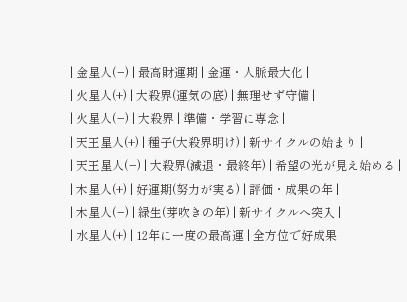| 金星人(−) | 最高財運期 | 金運・人脈最大化 |
| 火星人(+) | 大殺界(運気の底) | 無理せず守備 |
| 火星人(−) | 大殺界 | 準備・学習に専念 |
| 天王星人(+) | 種子(大殺界明け) | 新サイクルの始まり |
| 天王星人(−) | 大殺界(減退・最終年) | 希望の光が見え始める |
| 木星人(+) | 好運期(努力が実る) | 評価・成果の年 |
| 木星人(−) | 緑生(芽吹きの年) | 新サイクルへ突入 |
| 水星人(+) | 12年に一度の最高運 | 全方位で好成果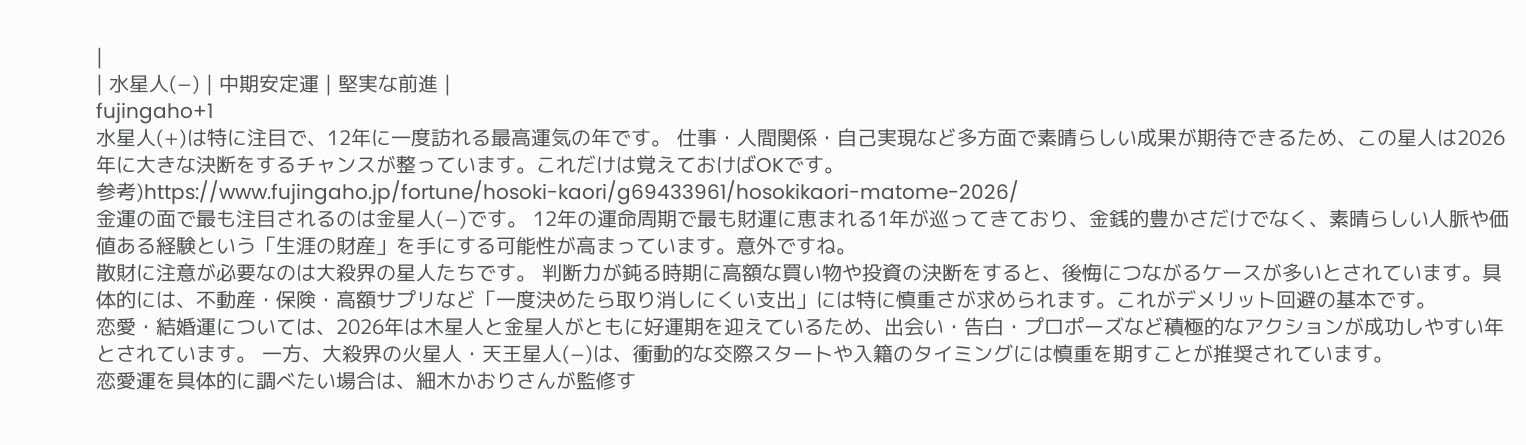|
| 水星人(−) | 中期安定運 | 堅実な前進 |
fujingaho+1
水星人(+)は特に注目で、12年に一度訪れる最高運気の年です。 仕事・人間関係・自己実現など多方面で素晴らしい成果が期待できるため、この星人は2026年に大きな決断をするチャンスが整っています。これだけは覚えておけばOKです。
参考)https://www.fujingaho.jp/fortune/hosoki-kaori/g69433961/hosokikaori-matome-2026/
金運の面で最も注目されるのは金星人(−)です。 12年の運命周期で最も財運に恵まれる1年が巡ってきており、金銭的豊かさだけでなく、素晴らしい人脈や価値ある経験という「生涯の財産」を手にする可能性が高まっています。意外ですね。
散財に注意が必要なのは大殺界の星人たちです。 判断力が鈍る時期に高額な買い物や投資の決断をすると、後悔につながるケースが多いとされています。具体的には、不動産・保険・高額サプリなど「一度決めたら取り消しにくい支出」には特に慎重さが求められます。これがデメリット回避の基本です。
恋愛・結婚運については、2026年は木星人と金星人がともに好運期を迎えているため、出会い・告白・プロポーズなど積極的なアクションが成功しやすい年とされています。 一方、大殺界の火星人・天王星人(−)は、衝動的な交際スタートや入籍のタイミングには慎重を期すことが推奨されています。
恋愛運を具体的に調べたい場合は、細木かおりさんが監修す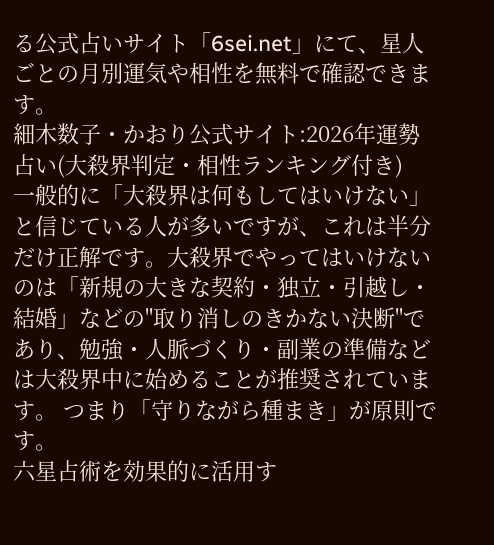る公式占いサイト「6sei.net」にて、星人ごとの月別運気や相性を無料で確認できます。
細木数子・かおり公式サイト:2026年運勢占い(大殺界判定・相性ランキング付き)
一般的に「大殺界は何もしてはいけない」と信じている人が多いですが、これは半分だけ正解です。大殺界でやってはいけないのは「新規の大きな契約・独立・引越し・結婚」などの"取り消しのきかない決断"であり、勉強・人脈づくり・副業の準備などは大殺界中に始めることが推奨されています。 つまり「守りながら種まき」が原則です。
六星占術を効果的に活用す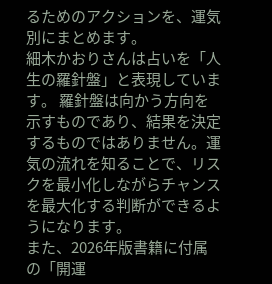るためのアクションを、運気別にまとめます。
細木かおりさんは占いを「人生の羅針盤」と表現しています。 羅針盤は向かう方向を示すものであり、結果を決定するものではありません。運気の流れを知ることで、リスクを最小化しながらチャンスを最大化する判断ができるようになります。
また、2026年版書籍に付属の「開運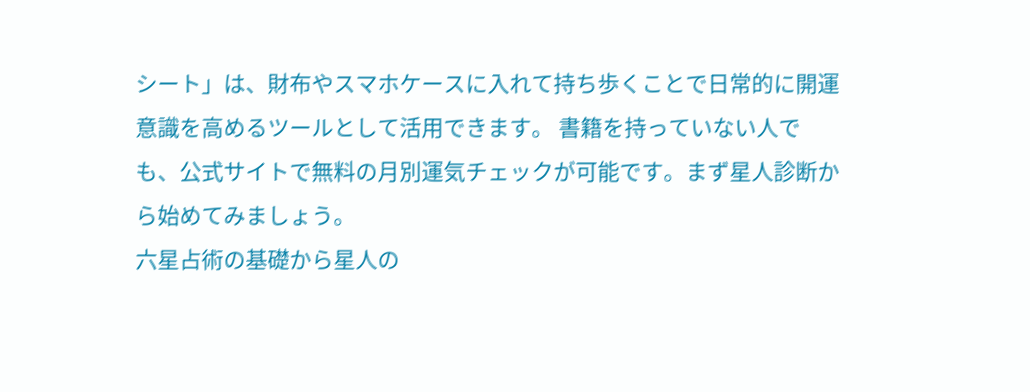シート」は、財布やスマホケースに入れて持ち歩くことで日常的に開運意識を高めるツールとして活用できます。 書籍を持っていない人でも、公式サイトで無料の月別運気チェックが可能です。まず星人診断から始めてみましょう。
六星占術の基礎から星人の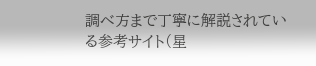調べ方まで丁寧に解説されている参考サイト(星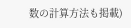数の計算方法も掲載)